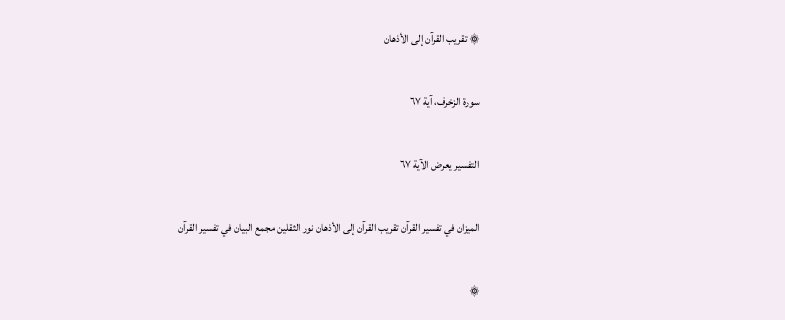۞ تقريب القرآن إلى الأذهان

سورة الزخرف، آية ٦٧

التفسير يعرض الآية ٦٧

الميزان في تفسير القرآن تقريب القرآن إلى الأذهان نور الثقلين مجمع البيان في تفسير القرآن

۞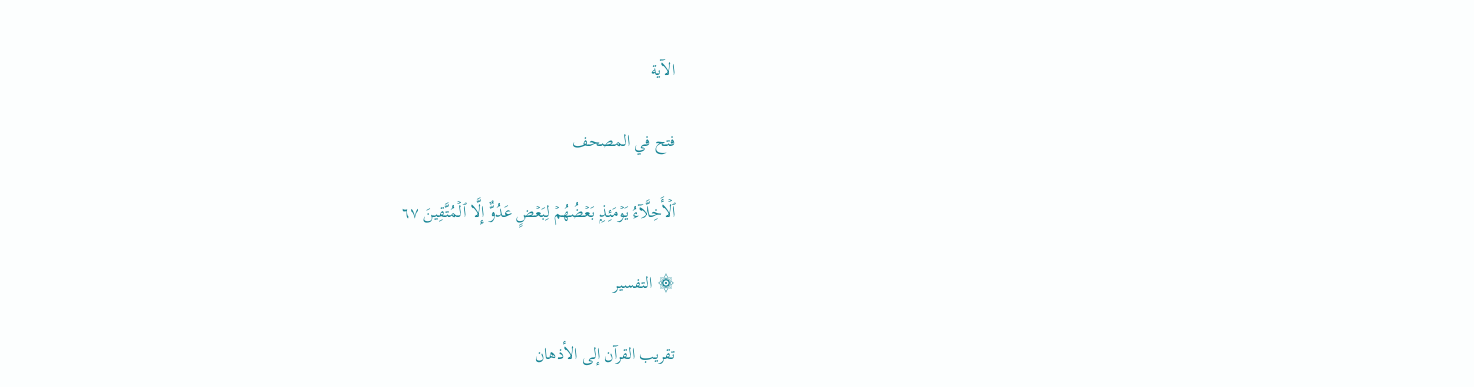الآية

فتح في المصحف

ٱلۡأَخِلَّآءُ يَوۡمَئِذِۭ بَعۡضُهُمۡ لِبَعۡضٍ عَدُوٌّ إِلَّا ٱلۡمُتَّقِينَ ٦٧

۞ التفسير

تقريب القرآن إلى الأذهان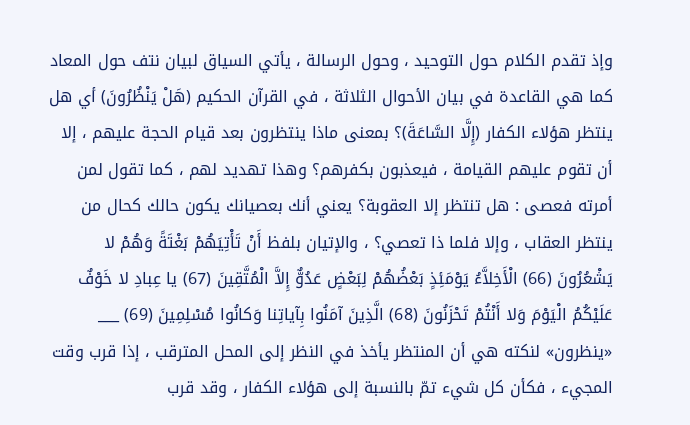وإذ تقدم الكلام حول التوحيد ، وحول الرسالة ، يأتي السياق لبيان نتف حول المعاد كما هي القاعدة في بيان الأحوال الثلاثة ، في القرآن الحكيم (هَلْ يَنْظُرُونَ) أي هل ينتظر هؤلاء الكفار (إِلَّا السَّاعَةَ)؟ بمعنى ماذا ينتظرون بعد قيام الحجة عليهم ، إلا أن تقوم عليهم القيامة ، فيعذبون بكفرهم؟ وهذا تهديد لهم ، كما تقول لمن أمرته فعصى : هل تنتظر إلا العقوبة؟ يعني أنك بعصيانك يكون حالك كحال من ينتظر العقاب ، وإلا فلما ذا تعصي؟ ، والإتيان بلفظ أَنْ تَأْتِيَهُمْ بَغْتَةً وَهُمْ لا يَشْعُرُونَ (66) الْأَخِلاَّءُ يَوْمَئِذٍ بَعْضُهُمْ لِبَعْضٍ عَدُوٌّ إِلاَّ الْمُتَّقِينَ (67) يا عِبادِ لا خَوْفٌ عَلَيْكُمُ الْيَوْمَ وَلا أَنْتُمْ تَحْزَنُونَ (68) الَّذِينَ آمَنُوا بِآياتِنا وَكانُوا مُسْلِمِينَ (69) ___ «ينظرون» لنكته هي أن المنتظر يأخذ في النظر إلى المحل المترقب ، إذا قرب وقت المجيء ، فكأن كل شيء تمّ بالنسبة إلى هؤلاء الكفار ، وقد قرب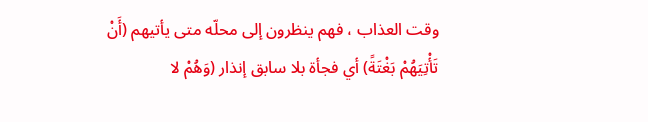وقت العذاب ، فهم ينظرون إلى محلّه متى يأتيهم (أَنْ تَأْتِيَهُمْ بَغْتَةً) أي فجأة بلا سابق إنذار (وَهُمْ لا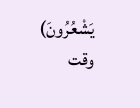يَشْعُرُونَ) وقت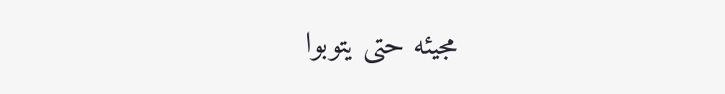مجيئه حتى يتوبوا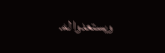ويستعدوا له.